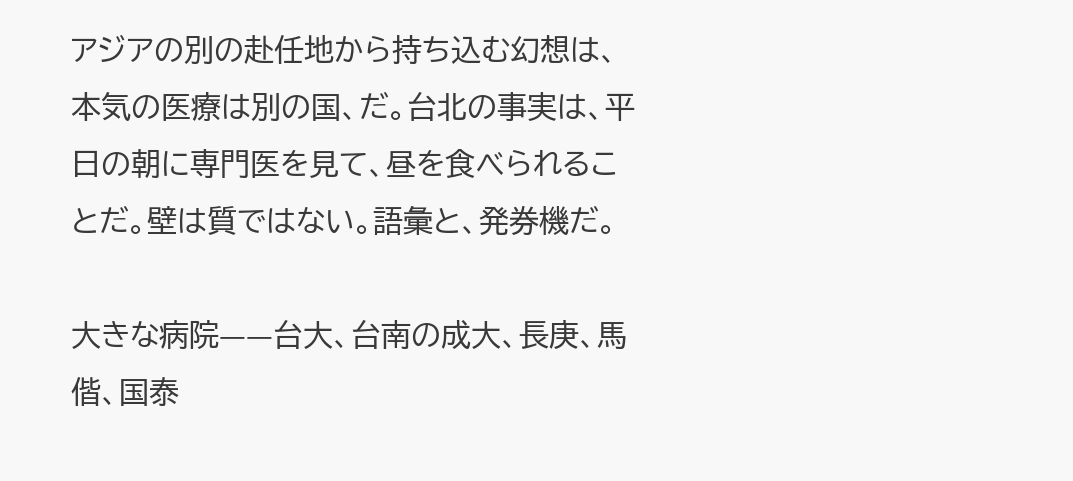アジアの別の赴任地から持ち込む幻想は、本気の医療は別の国、だ。台北の事実は、平日の朝に専門医を見て、昼を食べられることだ。壁は質ではない。語彙と、発券機だ。

大きな病院——台大、台南の成大、長庚、馬偕、国泰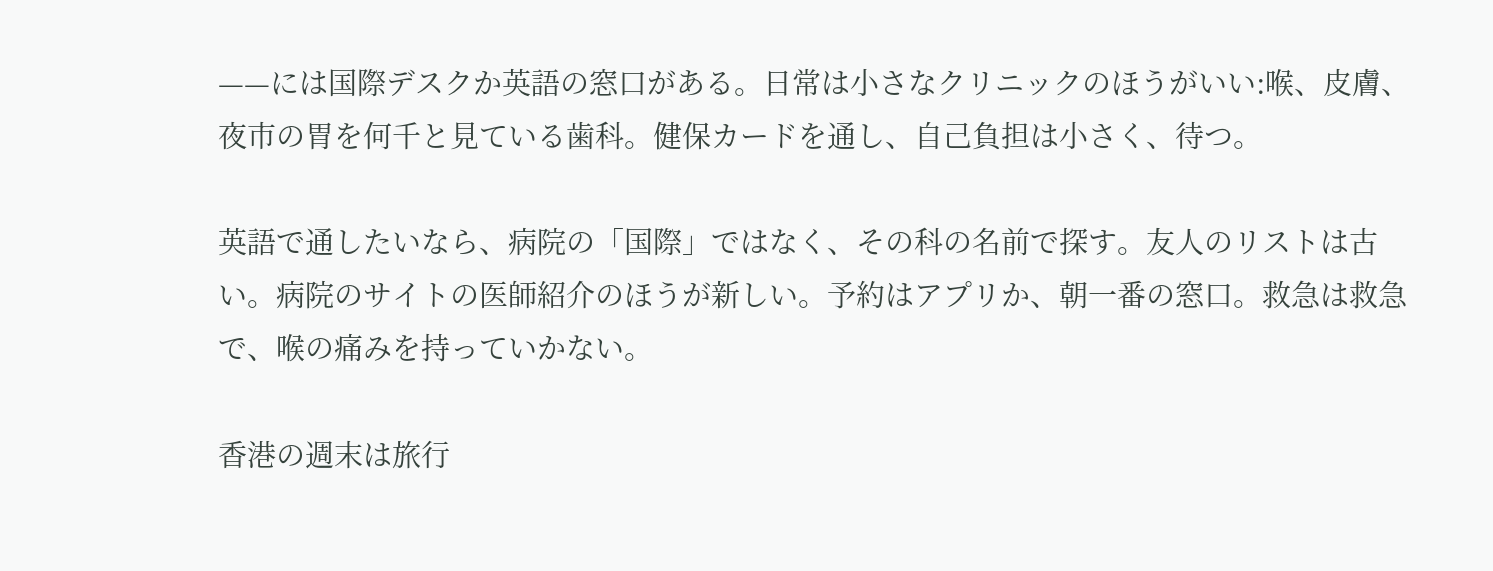——には国際デスクか英語の窓口がある。日常は小さなクリニックのほうがいい:喉、皮膚、夜市の胃を何千と見ている歯科。健保カードを通し、自己負担は小さく、待つ。

英語で通したいなら、病院の「国際」ではなく、その科の名前で探す。友人のリストは古い。病院のサイトの医師紹介のほうが新しい。予約はアプリか、朝一番の窓口。救急は救急で、喉の痛みを持っていかない。

香港の週末は旅行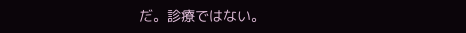だ。診療ではない。